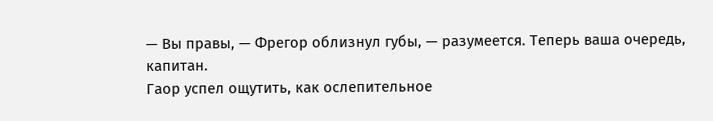— Вы правы, — Фрегор облизнул губы, — разумеется. Теперь ваша очередь, капитан.
Гаор успел ощутить, как ослепительное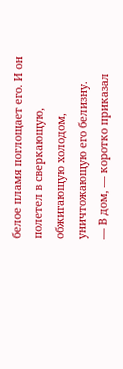белое пламя поглощает его. И он полетел в сверкающую, обжигающую холодом, уничтожающую его белизну.
— В дом, — коротко приказал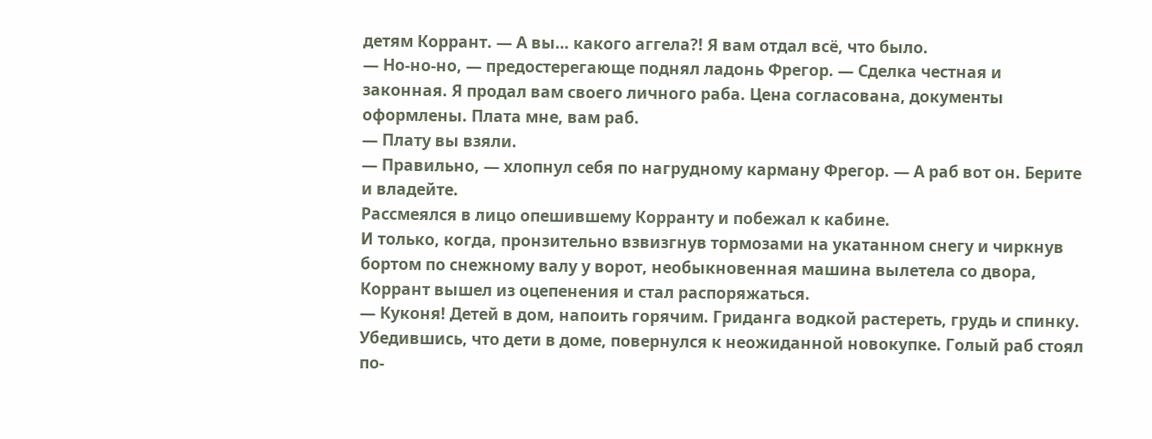детям Коррант. — А вы… какого аггела?! Я вам отдал всё, что было.
— Но-но-но, — предостерегающе поднял ладонь Фрегор. — Сделка честная и законная. Я продал вам своего личного раба. Цена согласована, документы оформлены. Плата мне, вам раб.
— Плату вы взяли.
— Правильно, — хлопнул себя по нагрудному карману Фрегор. — А раб вот он. Берите и владейте.
Рассмеялся в лицо опешившему Корранту и побежал к кабине.
И только, когда, пронзительно взвизгнув тормозами на укатанном снегу и чиркнув бортом по снежному валу у ворот, необыкновенная машина вылетела со двора, Коррант вышел из оцепенения и стал распоряжаться.
— Куконя! Детей в дом, напоить горячим. Гриданга водкой растереть, грудь и спинку.
Убедившись, что дети в доме, повернулся к неожиданной новокупке. Голый раб стоял по-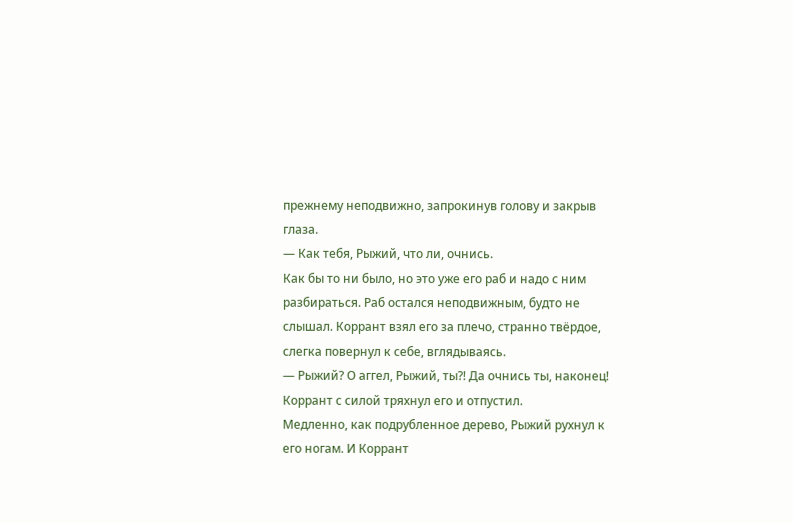прежнему неподвижно, запрокинув голову и закрыв глаза.
— Как тебя, Рыжий, что ли, очнись.
Как бы то ни было, но это уже его раб и надо с ним разбираться. Раб остался неподвижным, будто не слышал. Коррант взял его за плечо, странно твёрдое, слегка повернул к себе, вглядываясь.
— Рыжий? О аггел, Рыжий, ты?! Да очнись ты, наконец!
Коррант с силой тряхнул его и отпустил.
Медленно, как подрубленное дерево, Рыжий рухнул к его ногам. И Коррант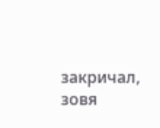закричал, зовя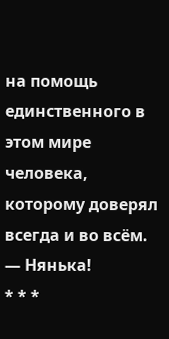на помощь единственного в этом мире человека, которому доверял всегда и во всём.
— Нянька!
* * *